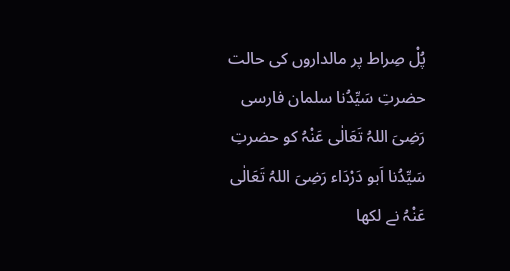پُلْ صِراط پر مالداروں کی حالت
حضرتِ سَیِّدُنا سلمان فارسی رَضِیَ اللہُ تَعَالٰی عَنْہُ کو حضرتِ سَیِّدُنا اَبو دَرْدَاء رَضِیَ اللہُ تَعَالٰی عَنْہُ نے لکھا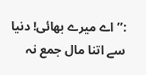:’’اے میرے بھائی! دنیا سے اتنا مال جمع نہ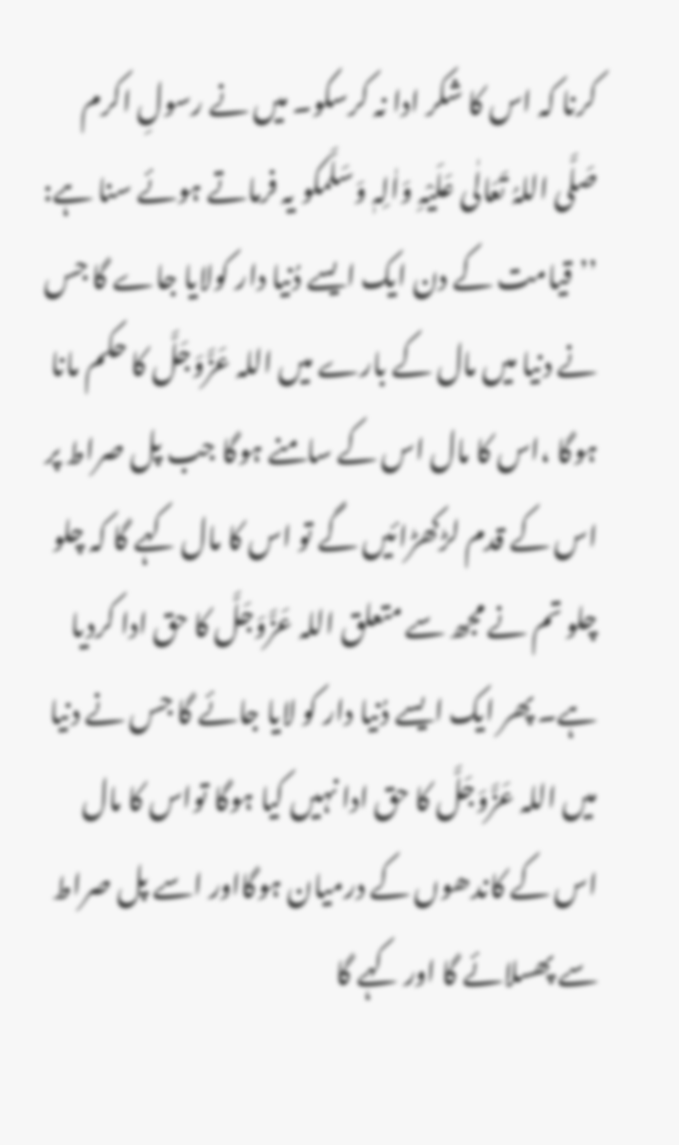کرنا کہ اس کا شکر ادا نہ کرسکو۔ میں نے رسولِ اکرم صَلَّی اللہُ تَعَالٰی عَلَیْہِ وَاٰلِہٖ وَسَلَّمکو یہ فرماتے ہوئے سنا ہے: ’’قیامت کے دن ایک ایسے دُنیا دار کولایا جاے گا جس نے دنیا میں مال کے بارے میں اللہ عَزَّوَجَلَّ کا حکم مانا ہوگا ،اس کا مال اس کے سامنے ہوگا جب پل صراط پر اس کے قدم لڑکھڑائیں گے تو اس کا مال کہے گا کہ چلو چلو تم نے مجھ سے متعلق اللہ عَزَّوَجَلَّ کا حق ادا کردیا ہے۔ پھر ایک ایسے دُنیا دار کو لایا جائے گا جس نے دنیا میں اللہ عَزَّوَجَلَّ کا حق ادا نہیں کیا ہوگا تواس کا مال اس کے کاندھوں کے درمیان ہوگااور اسے پل صراط سے پھسلائے گا اور کہے گا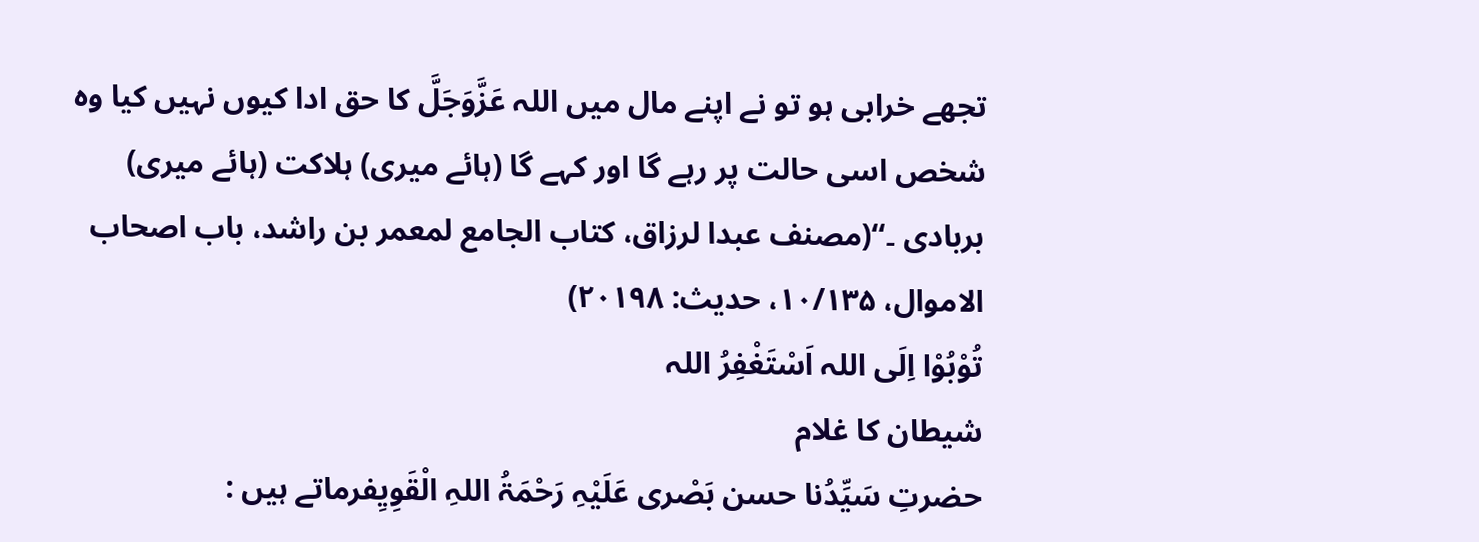تجھے خرابی ہو تو نے اپنے مال میں اللہ عَزَّوَجَلَّ کا حق ادا کیوں نہیں کیا وہ شخص اسی حالت پر رہے گا اور کہے گا (ہائے میری) ہلاکت (ہائے میری) بربادی ۔‘‘(مصنف عبدا لرزاق، کتاب الجامع لمعمر بن راشد، باب اصحاب الاموال، ۱۰/۱۳۵، حدیث: ۲۰۱۹۸)
تُوْبُوْا اِلَی اللہ اَسْتَغْفِرُ اللہ
شیطان کا غلام
حضرتِ سَیِّدُنا حسن بَصْری عَلَیْہِ رَحْمَۃُ اللہِ الْقَوِیِفرماتے ہیں :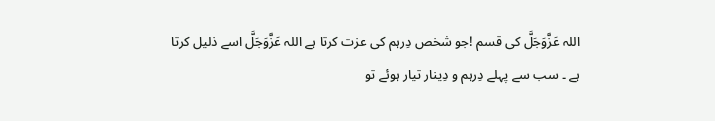اللہ عَزَّوَجَلَّ کی قسم !جو شخص دِرہم کی عزت کرتا ہے اللہ عَزَّوَجَلَّ اسے ذلیل کرتا ہے ۔ سب سے پہلے دِرہم و دِینار تیار ہوئے تو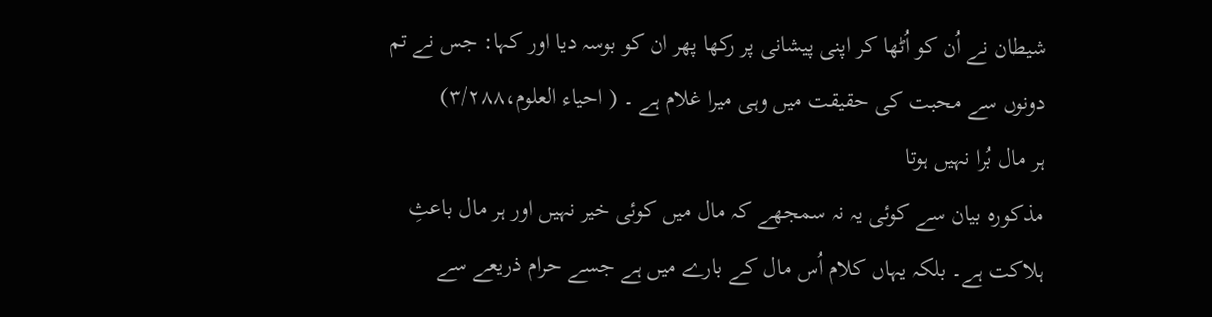شیطان نے اُن کو اُٹھا کر اپنی پیشانی پر رکھا پھر ان کو بوسہ دیا اور کہا: جس نے تم دونوں سے محبت کی حقیقت میں وہی میرا غلام ہے ۔ ( احیاء العلوم،۳/۲۸۸)
ہر مال بُرا نہیں ہوتا
مذکورہ بیان سے کوئی یہ نہ سمجھے کہ مال میں کوئی خیر نہیں اور ہر مال باعثِ ہلاکت ہے۔ بلکہ یہاں کلام اُس مال کے بارے میں ہے جسے حرام ذریعے سے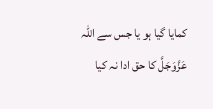کمایا گیا ہو یا جس سے اللہ عَزَّوَجَلَّ کا حق ادا نہ کیا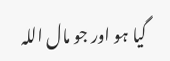گیا ہو اور جو مال اللہ